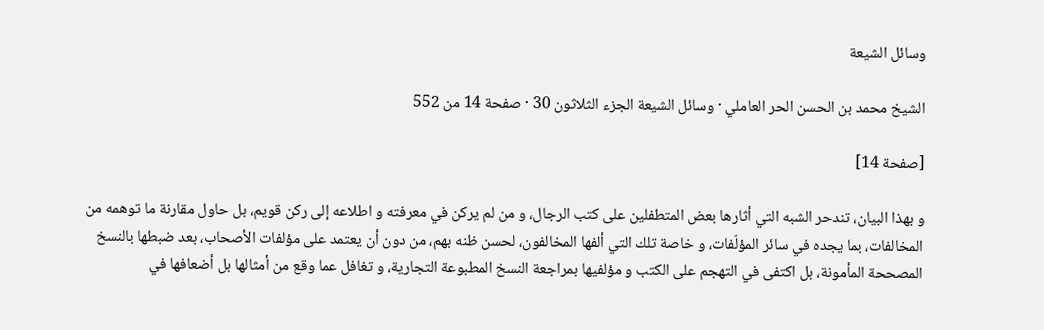وسائل الشيعة

الشيخ محمد بن الحسن الحر العاملي · وسائل الشيعة الجزء الثلاثون 30 · صفحة 14 من 552

[صفحة 14]

و بهذا البيان، تندحر الشبه التي أثارها بعض المتطفلين على كتب الرجال، و من لم يركن في معرفته و اطلاعه إلى ركن قويم، بل حاول مقارنة ما توهمه من المخالفات، بما يجده في سائر المؤلّفات، و خاصة تلك التي ألفها المخالفون، لحسن ظنه بهم، من دون أن يعتمد على مؤلفات الأصحاب، بعد ضبطها بالنسخ المصححة المأمونة، بل اكتفى في التهجم على الكتب و مؤلفيها بمراجعة النسخ المطبوعة التجارية، و تغافل عما وقع من أمثالها بل أضعافها في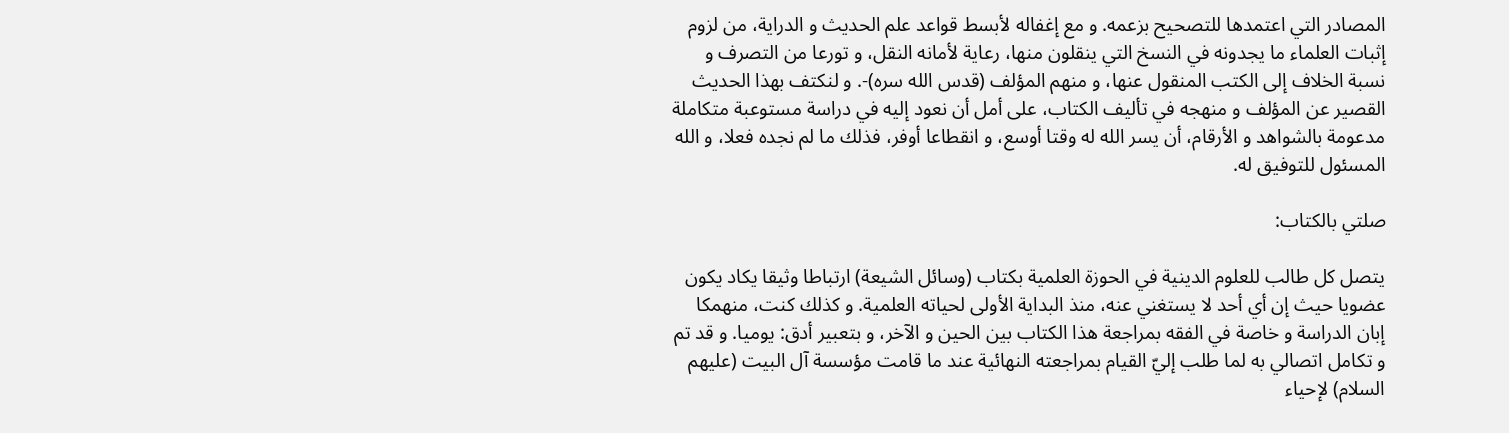المصادر التي اعتمدها للتصحيح بزعمه. و مع إغفاله لأبسط قواعد علم الحديث و الدراية، من لزوم إثبات العلماء ما يجدونه في النسخ التي ينقلون منها، رعاية لأمانه النقل، و تورعا من التصرف و نسبة الخلاف إلى الكتب المنقول عنها، و منهم المؤلف (قدس الله سره)-. و لنكتف بهذا الحديث القصير عن المؤلف و منهجه في تأليف الكتاب، على أمل أن نعود إليه في دراسة مستوعبة متكاملة مدعومة بالشواهد و الأرقام، أن يسر الله له وقتا أوسع، و انقطاعا أوفر، فذلك ما لم نجده فعلا، و الله المسئول للتوفيق له.

صلتي بالكتاب:

يتصل كل طالب للعلوم الدينية في الحوزة العلمية بكتاب (وسائل الشيعة) ارتباطا وثيقا يكاد يكون عضويا حيث إن أي أحد لا يستغني عنه، منذ البداية الأولى لحياته العلمية. و كذلك كنت، منهمكا إبان الدراسة و خاصة في الفقه بمراجعة هذا الكتاب بين الحين و الآخر، و بتعبير أدق: يوميا. و قد تم و تكامل اتصالي به لما طلب إليّ القيام بمراجعته النهائية عند ما قامت مؤسسة آل البيت (عليهم السلام) لإحياء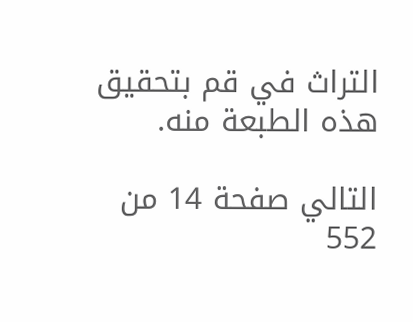التراث في قم بتحقيق هذه الطبعة منه.

التالي صفحة 14 من 552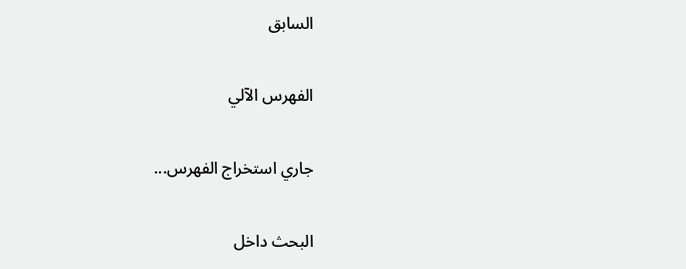السابق

الفهرس الآلي

جاري استخراج الفهرس...

البحث داخل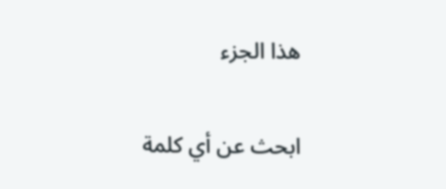هذا الجزء

ابحث عن أي كلمة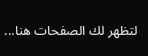لتظهر لك الصفحات هنا...